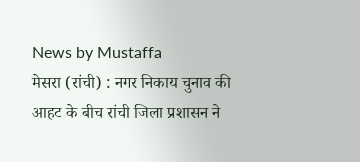News by Mustaffa
मेसरा (रांची) : नगर निकाय चुनाव की आहट के बीच रांची जिला प्रशासन ने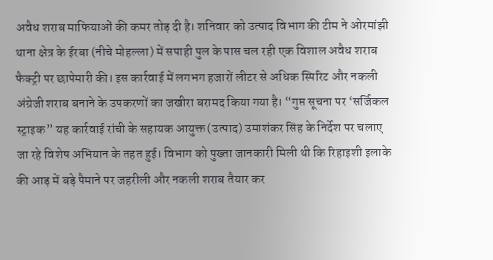अवैध शराब माफियाओं की कमर तोड़ दी है। शनिवार को उत्पाद विभाग की टीम ने ओरमांझी थाना क्षेत्र के ईरबा (नीचे मोहल्ला) में सपाही पुल के पास चल रही एक विशाल अवैध शराब फैक्ट्री पर छापेमारी की। इस कार्रवाई में लगभग हजारों लीटर से अधिक स्पिरिट और नकली अंग्रेजी शराब बनाने के उपकरणों का जखीरा बरामद किया गया है। “गुप्त सूचना पर ‘सर्जिकल स्ट्राइक” यह कार्रवाई रांची के सहायक आयुक्त (उत्पाद) उमाशंकर सिंह के निर्देश पर चलाए जा रहे विशेष अभियान के तहत हुई। विभाग को पुख्ता जानकारी मिली थी कि रिहाइशी इलाके की आड़ में बड़े पैमाने पर जहरीली और नकली शराब तैयार कर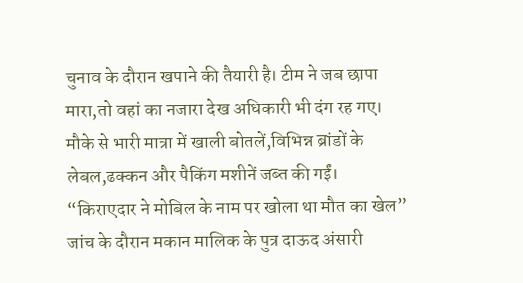चुनाव के दौरान खपाने की तैयारी है। टीम ने जब छापा मारा,तो वहां का नजारा देख अधिकारी भी दंग रह गए। मौके से भारी मात्रा में खाली बोतलें,विभिन्न ब्रांडों के लेबल,ढक्कन और पैकिंग मशीनें जब्त की गईं। “किराएदार ने मोबिल के नाम पर खोला था मौत का खेल” जांच के दौरान मकान मालिक के पुत्र दाऊद अंसारी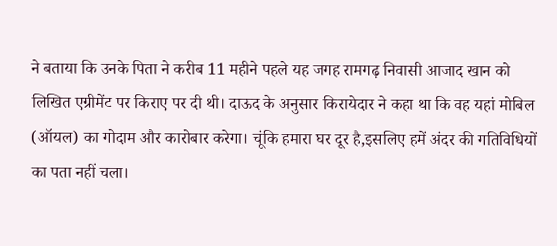ने बताया कि उनके पिता ने करीब 11 महीने पहले यह जगह रामगढ़ निवासी आजाद खान को लिखित एग्रीमेंट पर किराए पर दी थी। दाऊद के अनुसार किरायेदार ने कहा था कि वह यहां मोबिल (ऑयल) का गोदाम और कारोबार करेगा। चूंकि हमारा घर दूर है,इसलिए हमें अंदर की गतिविधियों का पता नहीं चला।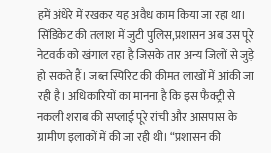हमें अंधेरे में रखकर यह अवैध काम किया जा रहा था। सिंडिकेट की तलाश में जुटी पुलिस,प्रशासन अब उस पूरे नेटवर्क को खंगाल रहा है जिसके तार अन्य जिलों से जुड़े हो सकते हैं। जब्त स्पिरिट की कीमत लाखों में आंकी जा रही है। अधिकारियों का मानना है कि इस फैक्ट्री से नकली शराब की सप्लाई पूरे रांची और आसपास के ग्रामीण इलाकों में की जा रही थी। “प्रशासन की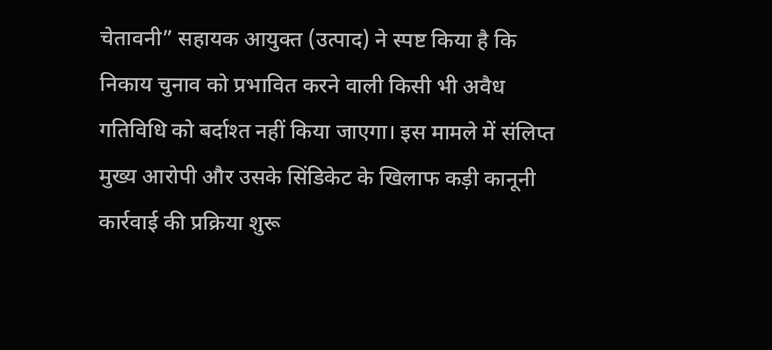चेतावनी” सहायक आयुक्त (उत्पाद) ने स्पष्ट किया है कि निकाय चुनाव को प्रभावित करने वाली किसी भी अवैध गतिविधि को बर्दाश्त नहीं किया जाएगा। इस मामले में संलिप्त मुख्य आरोपी और उसके सिंडिकेट के खिलाफ कड़ी कानूनी कार्रवाई की प्रक्रिया शुरू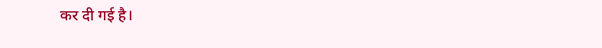कर दी गई है।